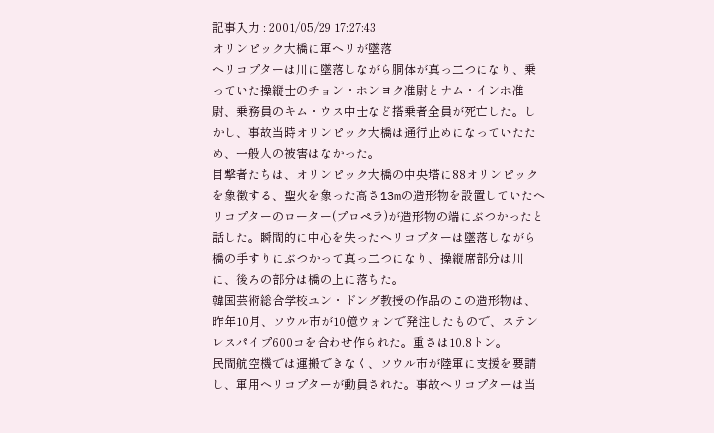記事入力 : 2001/05/29 17:27:43
オリンピック大橋に軍ヘリが墜落
ヘリコプターは川に墜落しながら胴体が真っ二つになり、乗っていた操縦士のチョン・ホンヨク准尉とナム・インホ准尉、乗務員のキム・ウス中士など搭乗者全員が死亡した。しかし、事故当時オリンピック大橋は通行止めになっていたため、一般人の被害はなかった。
目撃者たちは、オリンピック大橋の中央塔に88オリンピックを象徴する、聖火を象った高さ13mの造形物を設置していたヘリコプターのローター(プロペラ)が造形物の端にぶつかったと話した。瞬間的に中心を失ったヘリコプターは墜落しながら橋の手すりにぶつかって真っ二つになり、操縦席部分は川に、後ろの部分は橋の上に落ちた。
韓国芸術総合学校ユン・ドング教授の作品のこの造形物は、昨年10月、ソウル市が10億ウォンで発注したもので、ステンレスパイプ600コを合わせ作られた。重さは10.8トン。
民間航空機では運搬できなく、ソウル市が陸軍に支援を要請し、軍用ヘリコプターが動員された。事故ヘリコプターは当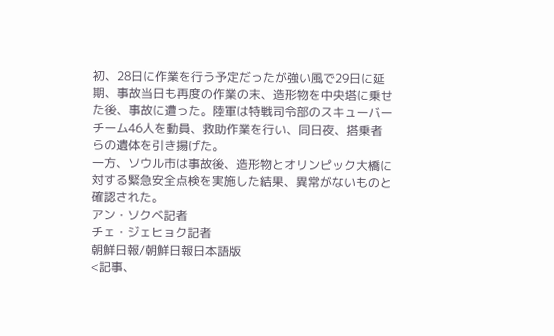初、28日に作業を行う予定だったが強い風で29日に延期、事故当日も再度の作業の末、造形物を中央塔に乗せた後、事故に遭った。陸軍は特戦司令部のスキューバーチーム46人を動員、救助作業を行い、同日夜、搭乗者らの遺体を引き揚げた。
一方、ソウル市は事故後、造形物とオリンピック大橋に対する緊急安全点検を実施した結果、異常がないものと確認された。
アン・ソクベ記者
チェ・ジェヒョク記者
朝鮮日報/朝鮮日報日本語版
<記事、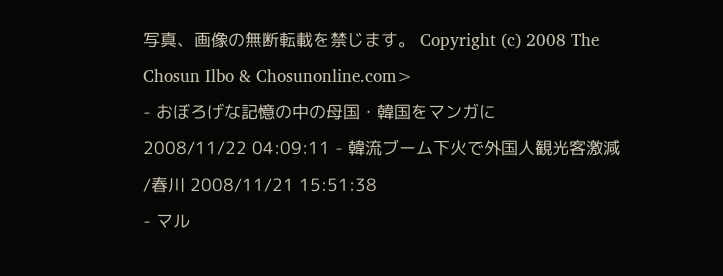写真、画像の無断転載を禁じます。 Copyright (c) 2008 The Chosun Ilbo & Chosunonline.com>
- おぼろげな記憶の中の母国・韓国をマンガに
2008/11/22 04:09:11 - 韓流ブーム下火で外国人観光客激減 /春川 2008/11/21 15:51:38
- マル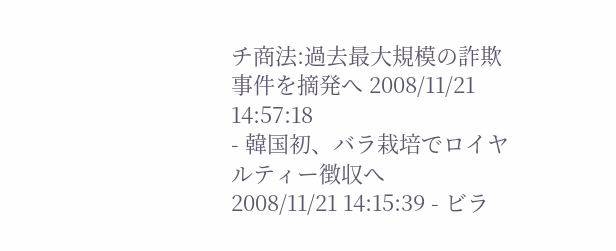チ商法:過去最大規模の詐欺事件を摘発へ 2008/11/21 14:57:18
- 韓国初、バラ栽培でロイヤルティー徴収へ
2008/11/21 14:15:39 - ビラ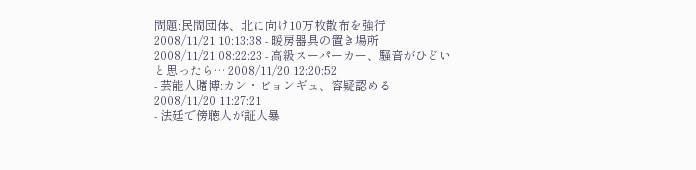問題:民間団体、北に向け10万枚散布を強行
2008/11/21 10:13:38 - 暖房器具の置き場所
2008/11/21 08:22:23 - 高級スーパーカー、騒音がひどいと思ったら… 2008/11/20 12:20:52
- 芸能人賭博:カン・ビョンギュ、容疑認める 2008/11/20 11:27:21
- 法廷で傍聴人が証人暴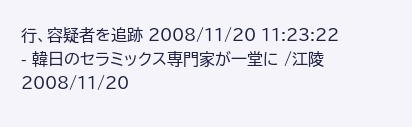行、容疑者を追跡 2008/11/20 11:23:22
- 韓日のセラミックス専門家が一堂に /江陵 2008/11/20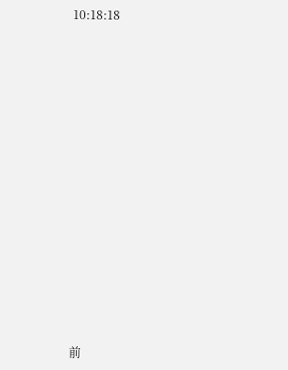10:18:18

















前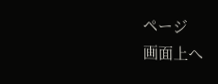ページ
画面上へ